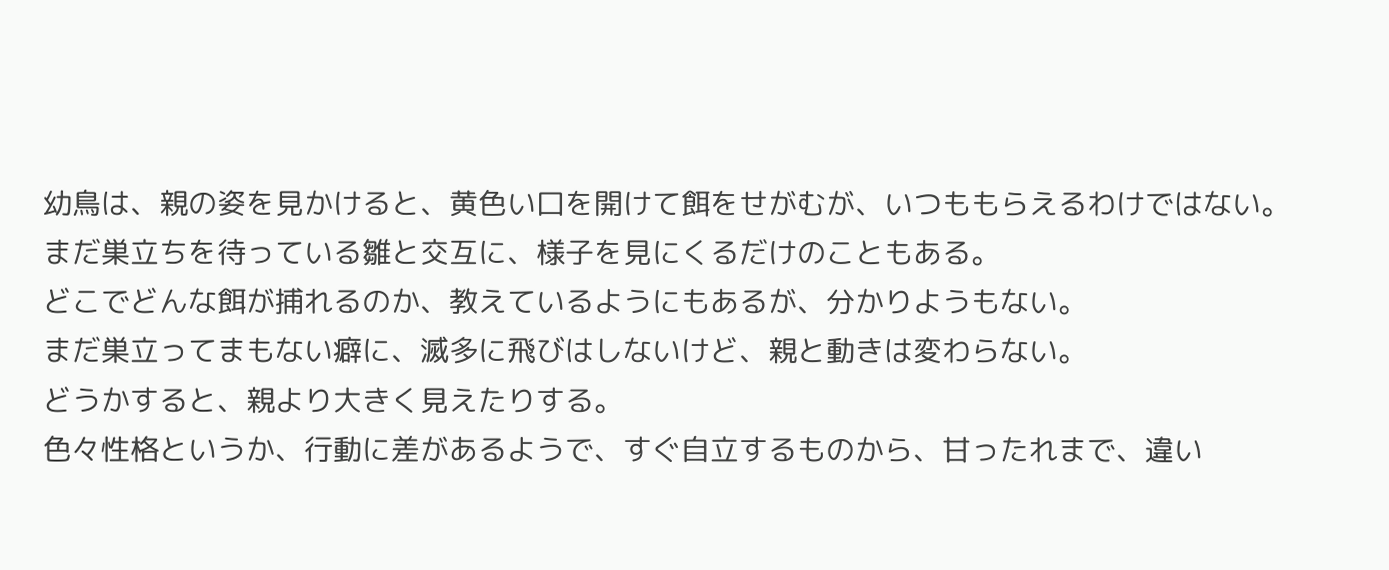幼鳥は、親の姿を見かけると、黄色い口を開けて餌をせがむが、いつももらえるわけではない。
まだ巣立ちを待っている雛と交互に、様子を見にくるだけのこともある。
どこでどんな餌が捕れるのか、教えているようにもあるが、分かりようもない。
まだ巣立ってまもない癖に、滅多に飛びはしないけど、親と動きは変わらない。
どうかすると、親より大きく見えたりする。
色々性格というか、行動に差があるようで、すぐ自立するものから、甘ったれまで、違い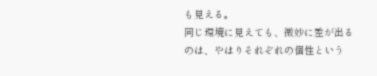も見える。
同じ環境に見えても、微妙に差が出るのは、やはりそれぞれの個性という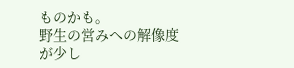ものかも。
野生の営みへの解像度が少し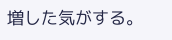増した気がする。